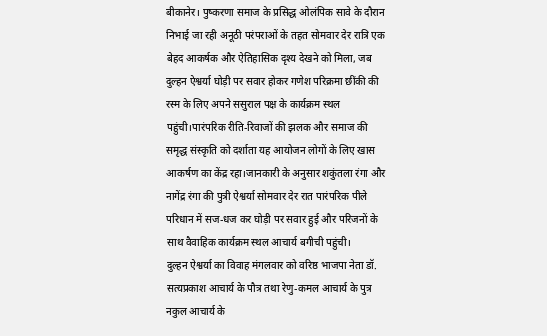बीकानेर। पुष्करणा समाज के प्रसिद्ध ओलंपिक सावे के दौरान निभाई जा रही अनूठी परंपराओं के तहत सोमवार देर रात्रि एक बेहद आकर्षक और ऐतिहासिक दृश्य देखने को मिला, जब दुल्हन ऐश्वर्या घोड़ी पर सवार होकर गणेश परिक्रमा छींकी की रस्म के लिए अपने ससुराल पक्ष के कार्यक्रम स्थल पहुंची।पारंपरिक रीति-रिवाजों की झलक और समाज की समृद्ध संस्कृति को दर्शाता यह आयोजन लोगों के लिए खास आकर्षण का केंद्र रहा।जानकारी के अनुसार शकुंतला रंगा और नागेंद्र रंगा की पुत्री ऐश्वर्या सोमवार देर रात पारंपरिक पीले परिधान में सज-धज कर घोड़ी पर सवार हुई और परिजनों के साथ वैवाहिक कार्यक्रम स्थल आचार्य बगीची पहुंची।
दुल्हन ऐश्वर्या का विवाह मंगलवार को वरिष्ठ भाजपा नेता डॉ. सत्यप्रकाश आचार्य के पौत्र तथा रेणु-कमल आचार्य के पुत्र नकुल आचार्य के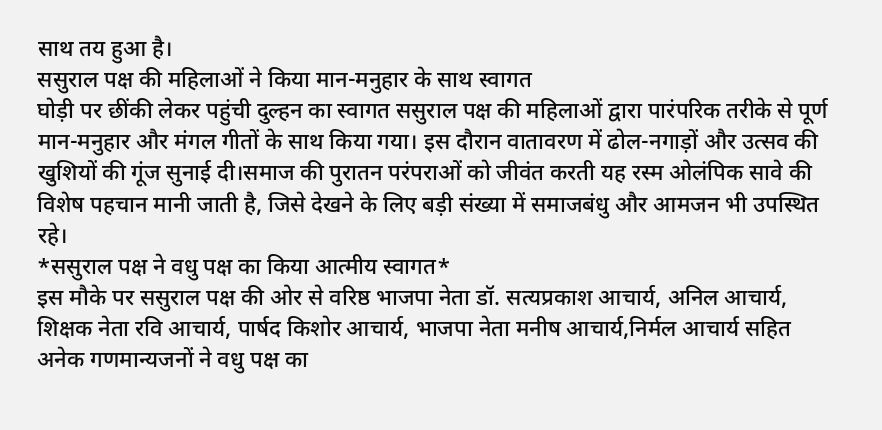साथ तय हुआ है।
ससुराल पक्ष की महिलाओं ने किया मान-मनुहार के साथ स्वागत
घोड़ी पर छींकी लेकर पहुंची दुल्हन का स्वागत ससुराल पक्ष की महिलाओं द्वारा पारंपरिक तरीके से पूर्ण मान-मनुहार और मंगल गीतों के साथ किया गया। इस दौरान वातावरण में ढोल-नगाड़ों और उत्सव की खुशियों की गूंज सुनाई दी।समाज की पुरातन परंपराओं को जीवंत करती यह रस्म ओलंपिक सावे की विशेष पहचान मानी जाती है, जिसे देखने के लिए बड़ी संख्या में समाजबंधु और आमजन भी उपस्थित रहे।
*ससुराल पक्ष ने वधु पक्ष का किया आत्मीय स्वागत*
इस मौके पर ससुराल पक्ष की ओर से वरिष्ठ भाजपा नेता डॉ. सत्यप्रकाश आचार्य, अनिल आचार्य, शिक्षक नेता रवि आचार्य, पार्षद किशोर आचार्य, भाजपा नेता मनीष आचार्य,निर्मल आचार्य सहित अनेक गणमान्यजनों ने वधु पक्ष का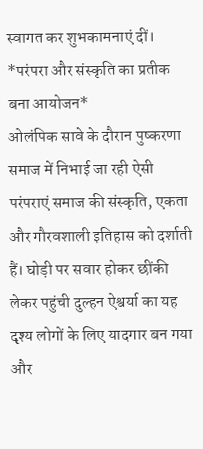स्वागत कर शुभकामनाएं दीं।
*परंपरा और संस्कृति का प्रतीक बना आयोजन*
ओलंपिक सावे के दौरान पुष्करणा समाज में निभाई जा रही ऐसी परंपराएं समाज की संस्कृति, एकता और गौरवशाली इतिहास को दर्शाती हैं। घोड़ी पर सवार होकर छींकी लेकर पहुंची दुल्हन ऐश्वर्या का यह दृश्य लोगों के लिए यादगार बन गया और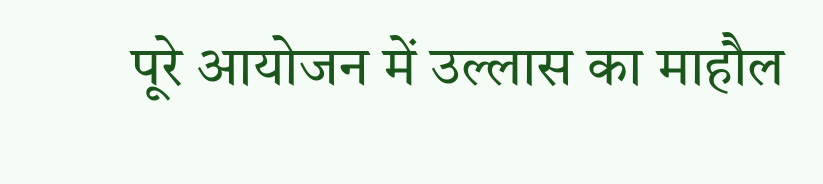पूरे आयोजन में उल्लास का माहौल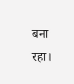बना रहा।